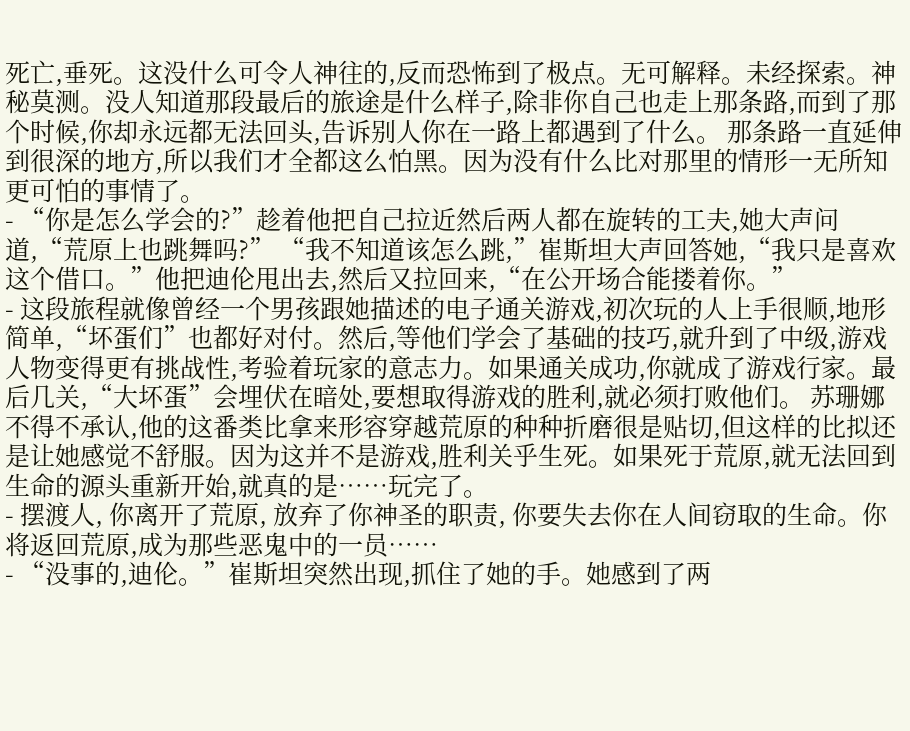死亡,垂死。这没什么可令人神往的,反而恐怖到了极点。无可解释。未经探索。神秘莫测。没人知道那段最后的旅途是什么样子,除非你自己也走上那条路,而到了那个时候,你却永远都无法回头,告诉别人你在一路上都遇到了什么。 那条路一直延伸到很深的地方,所以我们才全都这么怕黑。因为没有什么比对那里的情形一无所知更可怕的事情了。
- “你是怎么学会的?”趁着他把自己拉近然后两人都在旋转的工夫,她大声问道,“荒原上也跳舞吗?” “我不知道该怎么跳,”崔斯坦大声回答她,“我只是喜欢这个借口。”他把迪伦甩出去,然后又拉回来,“在公开场合能搂着你。”
- 这段旅程就像曾经一个男孩跟她描述的电子通关游戏,初次玩的人上手很顺,地形简单,“坏蛋们”也都好对付。然后,等他们学会了基础的技巧,就升到了中级,游戏人物变得更有挑战性,考验着玩家的意志力。如果通关成功,你就成了游戏行家。最后几关,“大坏蛋”会埋伏在暗处,要想取得游戏的胜利,就必须打败他们。 苏珊娜不得不承认,他的这番类比拿来形容穿越荒原的种种折磨很是贴切,但这样的比拟还是让她感觉不舒服。因为这并不是游戏,胜利关乎生死。如果死于荒原,就无法回到生命的源头重新开始,就真的是……玩完了。
- 摆渡人, 你离开了荒原, 放弃了你神圣的职责, 你要失去你在人间窃取的生命。你将返回荒原,成为那些恶鬼中的一员……
- “没事的,迪伦。”崔斯坦突然出现,抓住了她的手。她感到了两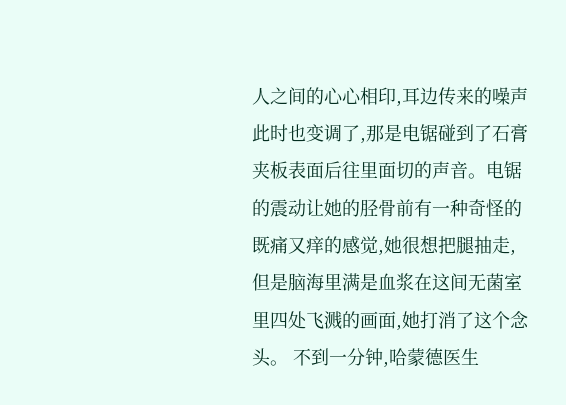人之间的心心相印,耳边传来的噪声此时也变调了,那是电锯碰到了石膏夹板表面后往里面切的声音。电锯的震动让她的胫骨前有一种奇怪的既痛又痒的感觉,她很想把腿抽走,但是脑海里满是血浆在这间无菌室里四处飞溅的画面,她打消了这个念头。 不到一分钟,哈蒙德医生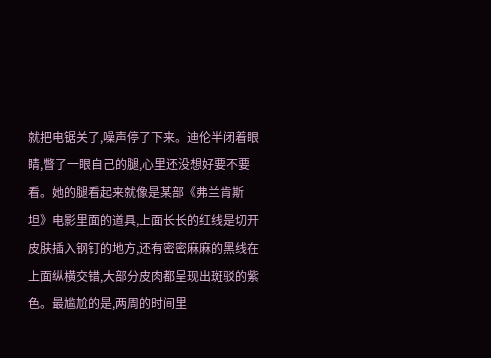就把电锯关了,噪声停了下来。迪伦半闭着眼睛,瞥了一眼自己的腿,心里还没想好要不要看。她的腿看起来就像是某部《弗兰肯斯坦》电影里面的道具,上面长长的红线是切开皮肤插入钢钉的地方,还有密密麻麻的黑线在上面纵横交错,大部分皮肉都呈现出斑驳的紫色。最尴尬的是,两周的时间里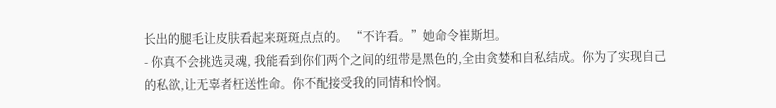长出的腿毛让皮肤看起来斑斑点点的。 “不许看。”她命令崔斯坦。
- 你真不会挑选灵魂, 我能看到你们两个之间的纽带是黑色的,全由贪婪和自私结成。你为了实现自己的私欲,让无辜者枉送性命。你不配接受我的同情和怜悯。